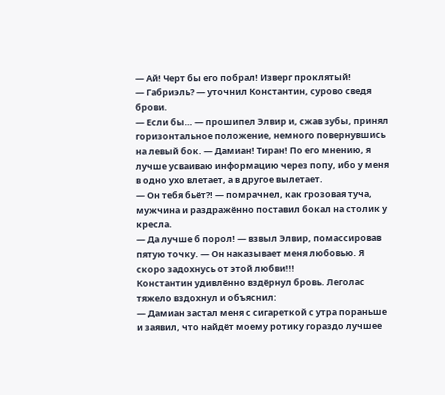— Ай! Черт бы его побрал! Изверг проклятый!
— Габриэль? — уточнил Константин, сурово сведя брови.
— Если бы… — прошипел Элвир и, сжав зубы, принял горизонтальное положение, немного повернувшись на левый бок. — Дамиан! Тиран! По его мнению, я лучше усваиваю информацию через попу, ибо у меня в одно ухо влетает, а в другое вылетает.
— Он тебя бьёт?! — помрачнел, как грозовая туча, мужчина и раздражённо поставил бокал на столик у кресла.
— Да лучше б порол! — взвыл Элвир, помассировав пятую точку. — Он наказывает меня любовью. Я скоро задохнусь от этой любви!!!
Константин удивлённо вздёрнул бровь. Леголас тяжело вздохнул и объяснил:
— Дамиан застал меня с сигареткой с утра пораньше и заявил, что найдёт моему ротику гораздо лучшее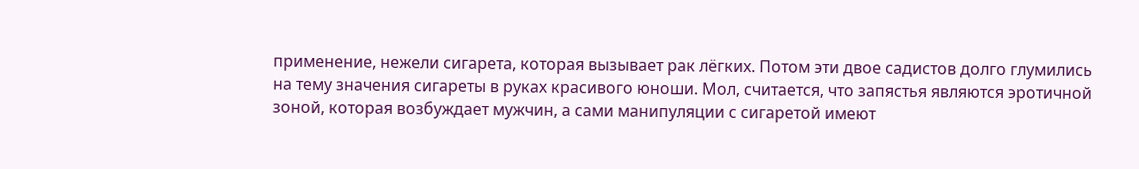применение, нежели сигарета, которая вызывает рак лёгких. Потом эти двое садистов долго глумились на тему значения сигареты в руках красивого юноши. Мол, считается, что запястья являются эротичной зоной, которая возбуждает мужчин, а сами манипуляции с сигаретой имеют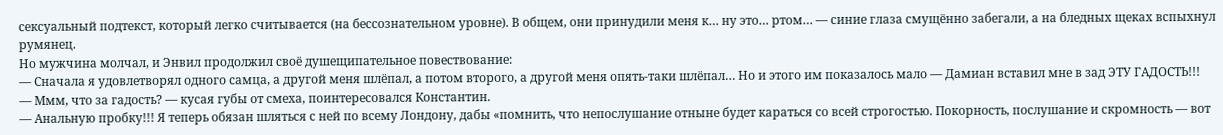сексуальный подтекст, который легко считывается (на бессознательном уровне). В общем, они принудили меня к… ну это… ртом… — синие глаза смущённо забегали, а на бледных щеках вспыхнул румянец.
Но мужчина молчал, и Энвил продолжил своё душещипательное повествование:
— Сначала я удовлетворял одного самца, а другой меня шлёпал, а потом второго, а другой меня опять-таки шлёпал… Но и этого им показалось мало — Дамиан вставил мне в зад ЭТУ ГАДОСТЬ!!!
— Ммм, что за гадость? — кусая губы от смеха, поинтересовался Константин.
— Анальную пробку!!! Я теперь обязан шляться с ней по всему Лондону, дабы «помнить, что непослушание отныне будет караться со всей строгостью. Покорность, послушание и скромность — вот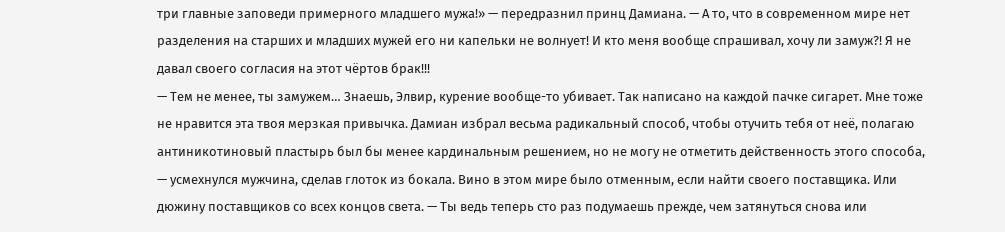три главные заповеди примерного младшего мужа!» — передразнил принц Дамиана. — А то, что в современном мире нет разделения на старших и младших мужей его ни капельки не волнует! И кто меня вообще спрашивал, хочу ли замуж?! Я не давал своего согласия на этот чёртов брак!!!
— Тем не менее, ты замужем… Знаешь, Элвир, курение вообще-то убивает. Так написано на каждой пачке сигарет. Мне тоже не нравится эта твоя мерзкая привычка. Дамиан избрал весьма радикальный способ, чтобы отучить тебя от неё, полагаю антиникотиновый пластырь был бы менее кардинальным решением, но не могу не отметить действенность этого способа, — усмехнулся мужчина, сделав глоток из бокала. Вино в этом мире было отменным, если найти своего поставщика. Или дюжину поставщиков со всех концов света. — Ты ведь теперь сто раз подумаешь прежде, чем затянуться снова или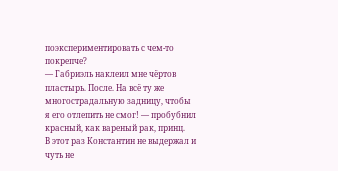поэкспериментировать с чем-то покрепче?
— Габриэль наклеил мне чёртов пластырь. После. На всё ту же многострадальную задницу, чтобы я его отлепить не смог! — пробубнил красный, как вареный рак, принц.
В этот раз Константин не выдержал и чуть не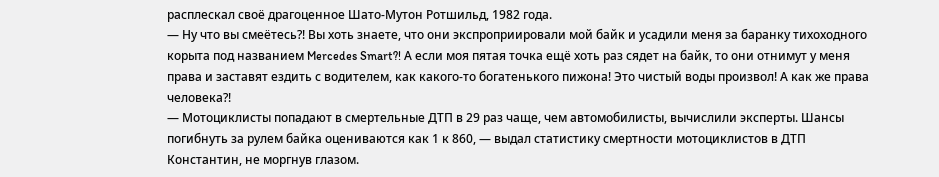расплескал своё драгоценное Шато-Мутон Ротшильд, 1982 года.
— Ну что вы смеётесь?! Вы хоть знаете, что они экспроприировали мой байк и усадили меня за баранку тихоходного корыта под названием Mercedes Smart?! А если моя пятая точка ещё хоть раз сядет на байк, то они отнимут у меня права и заставят ездить с водителем, как какого-то богатенького пижона! Это чистый воды произвол! А как же права человека?!
— Мотоциклисты попадают в смертельные ДТП в 29 раз чаще, чем автомобилисты, вычислили эксперты. Шансы погибнуть за рулем байка оцениваются как 1 к 860, — выдал статистику смертности мотоциклистов в ДТП Константин, не моргнув глазом.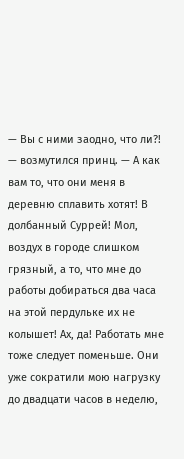— Вы с ними заодно, что ли?! — возмутился принц. — А как вам то, что они меня в деревню сплавить хотят! В долбанный Суррей! Мол, воздух в городе слишком грязный, а то, что мне до работы добираться два часа на этой пердульке их не колышет! Ах, да! Работать мне тоже следует поменьше. Они уже сократили мою нагрузку до двадцати часов в неделю,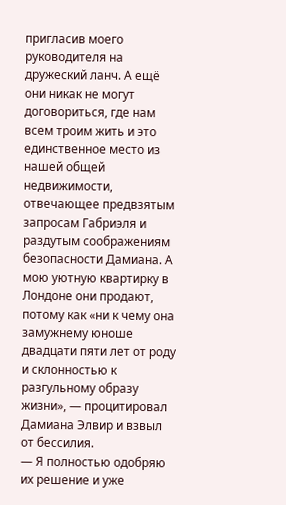пригласив моего руководителя на дружеский ланч. А ещё они никак не могут договориться, где нам всем троим жить и это единственное место из нашей общей недвижимости, отвечающее предвзятым запросам Габриэля и раздутым соображениям безопасности Дамиана. А мою уютную квартирку в Лондоне они продают, потому как «ни к чему она замужнему юноше двадцати пяти лет от роду и склонностью к разгульному образу жизни», — процитировал Дамиана Элвир и взвыл от бессилия.
— Я полностью одобряю их решение и уже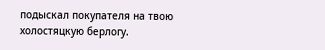подыскал покупателя на твою холостяцкую берлогу.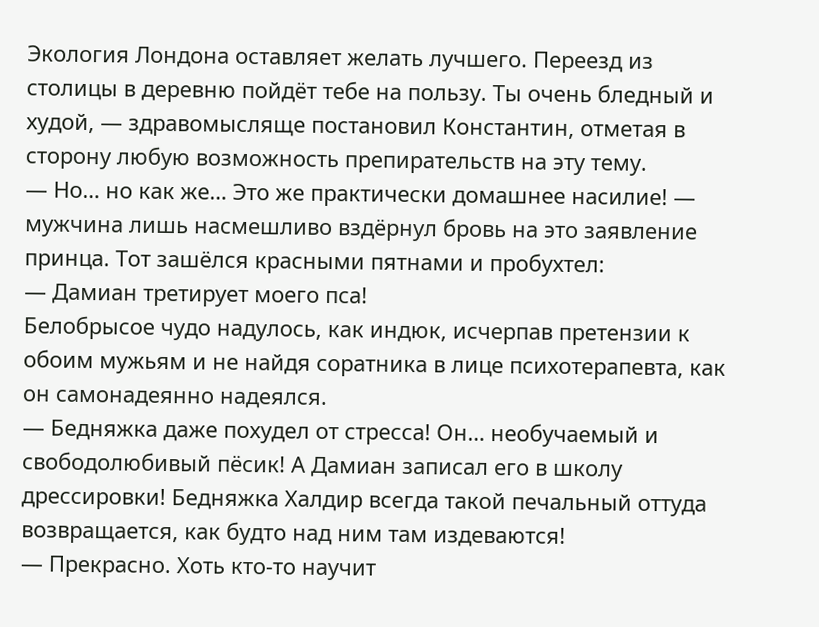Экология Лондона оставляет желать лучшего. Переезд из столицы в деревню пойдёт тебе на пользу. Ты очень бледный и худой, — здравомысляще постановил Константин, отметая в сторону любую возможность препирательств на эту тему.
— Но… но как же… Это же практически домашнее насилие! — мужчина лишь насмешливо вздёрнул бровь на это заявление принца. Тот зашёлся красными пятнами и пробухтел:
— Дамиан третирует моего пса!
Белобрысое чудо надулось, как индюк, исчерпав претензии к обоим мужьям и не найдя соратника в лице психотерапевта, как он самонадеянно надеялся.
— Бедняжка даже похудел от стресса! Он… необучаемый и свободолюбивый пёсик! А Дамиан записал его в школу дрессировки! Бедняжка Халдир всегда такой печальный оттуда возвращается, как будто над ним там издеваются!
— Прекрасно. Хоть кто-то научит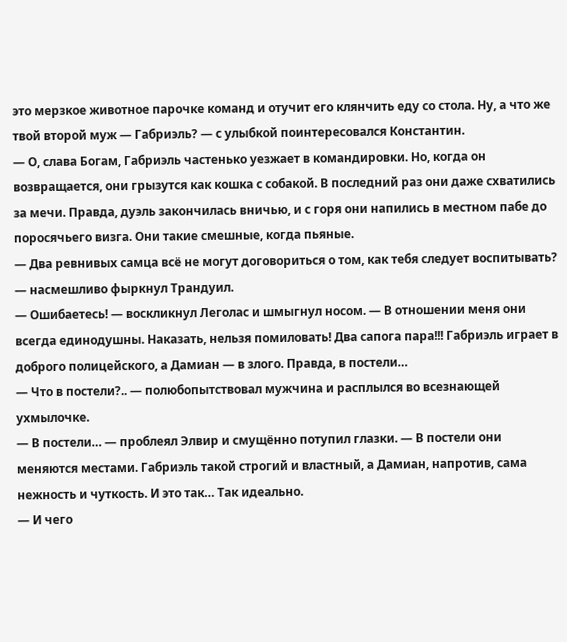это мерзкое животное парочке команд и отучит его клянчить еду со стола. Ну, а что же твой второй муж — Габриэль? — с улыбкой поинтересовался Константин.
— О, слава Богам, Габриэль частенько уезжает в командировки. Но, когда он возвращается, они грызутся как кошка с собакой. В последний раз они даже схватились за мечи. Правда, дуэль закончилась вничью, и с горя они напились в местном пабе до поросячьего визга. Они такие смешные, когда пьяные.
— Два ревнивых самца всё не могут договориться о том, как тебя следует воспитывать? — насмешливо фыркнул Трандуил.
— Ошибаетесь! — воскликнул Леголас и шмыгнул носом. — В отношении меня они всегда единодушны. Наказать, нельзя помиловать! Два сапога пара!!! Габриэль играет в доброго полицейского, а Дамиан — в злого. Правда, в постели…
— Что в постели?.. — полюбопытствовал мужчина и расплылся во всезнающей ухмылочке.
— В постели… — проблеял Элвир и смущённо потупил глазки. — В постели они меняются местами. Габриэль такой строгий и властный, а Дамиан, напротив, сама нежность и чуткость. И это так… Так идеально.
— И чего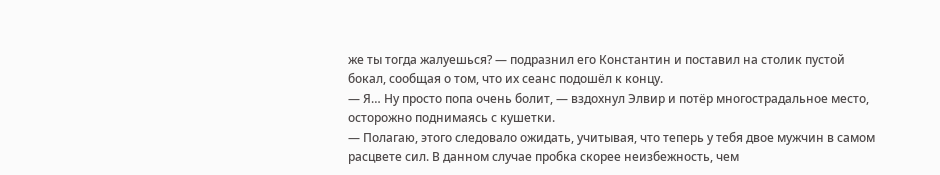же ты тогда жалуешься? — подразнил его Константин и поставил на столик пустой бокал, сообщая о том, что их сеанс подошёл к концу.
— Я… Ну просто попа очень болит, — вздохнул Элвир и потёр многострадальное место, осторожно поднимаясь с кушетки.
— Полагаю, этого следовало ожидать, учитывая, что теперь у тебя двое мужчин в самом расцвете сил. В данном случае пробка скорее неизбежность, чем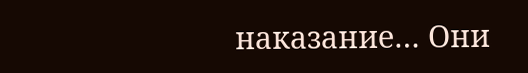наказание… Они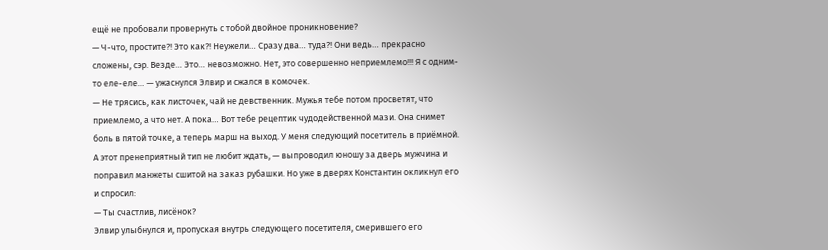ещё не пробовали провернуть с тобой двойное проникновение?
— Ч-что, простите?! Это как?! Неужели… Сразу два… туда?! Они ведь… прекрасно сложены, сэр. Везде… Это… невозможно. Нет, это совершенно неприемлемо!!! Я с одним-то еле-еле… — ужаснулся Элвир и сжался в комочек.
— Не трясись, как листочек, чай не девственник. Мужья тебе потом просветят, что приемлемо, а что нет. А пока… Вот тебе рецептик чудодейственной мази. Она снимет боль в пятой точке, а теперь марш на выход. У меня следующий посетитель в приёмной. А этот пренеприятный тип не любит ждать, — выпроводил юношу за дверь мужчина и поправил манжеты сшитой на заказ рубашки. Но уже в дверях Константин окликнул его и спросил:
— Ты счастлив, лисёнок?
Элвир улыбнулся и, пропуская внутрь следующего посетителя, смерившего его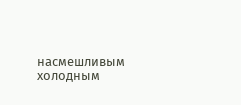насмешливым холодным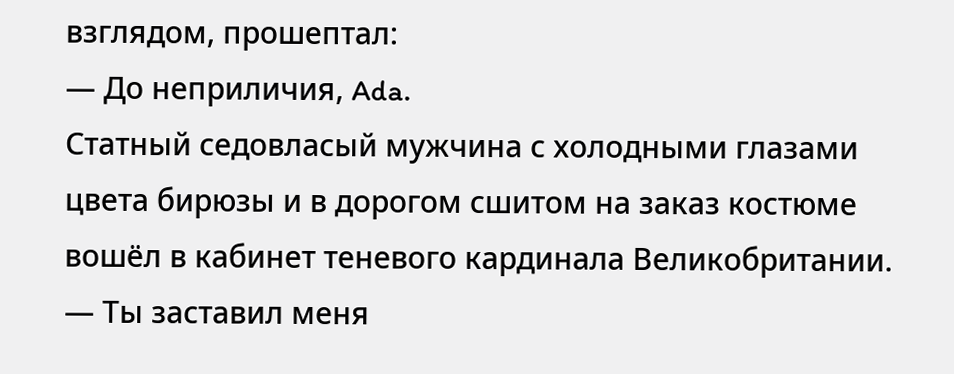взглядом, прошептал:
— До неприличия, Ada.
Статный седовласый мужчина с холодными глазами цвета бирюзы и в дорогом сшитом на заказ костюме вошёл в кабинет теневого кардинала Великобритании.
— Ты заставил меня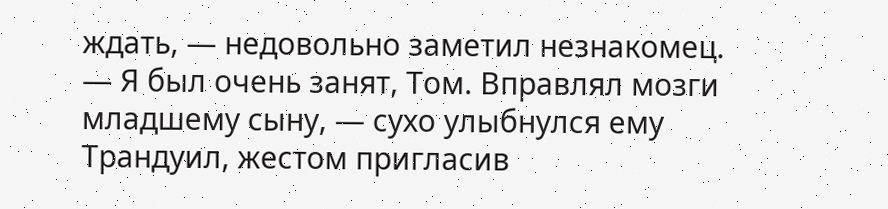ждать, — недовольно заметил незнакомец.
— Я был очень занят, Том. Вправлял мозги младшему сыну, — сухо улыбнулся ему Трандуил, жестом пригласив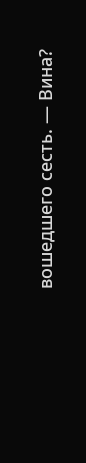вошедшего сесть. — Вина?